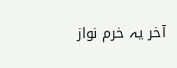آخر یہ خرم نواز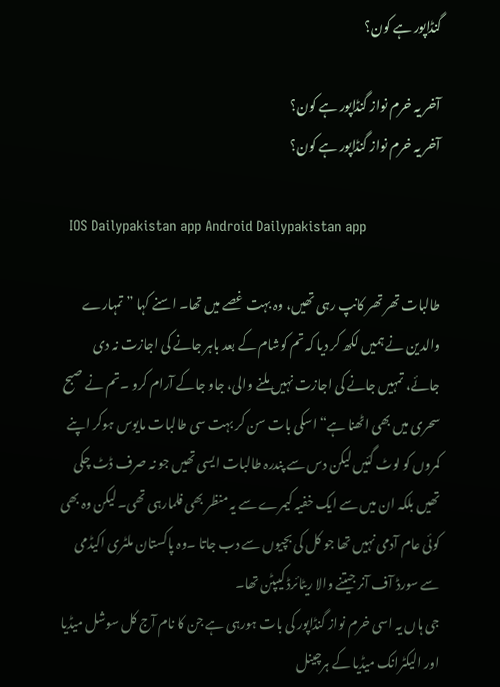گنڈاپور ہے کون؟

آخر یہ خرم نواز گنڈاپور ہے کون؟
آخر یہ خرم نواز گنڈاپور ہے کون؟

  IOS Dailypakistan app Android Dailypakistan app

طالبات تھر تھر کانپ رہی تھیں، وہ بہت غصے میں تھا۔ اسنے کہا ”تمہارے والدین نے ہمیں لکھ کر دیا کہ تم کوشام کے بعد باہر جانے کی اجازت نہ دی جائے، تمہیں جانے کی اجازت نہیں ملنے والی، جاو جاکے آرام کرو ۔تم نے صبح سحری میں بھی اٹھنا ہے“ اسکی بات سن کر بہت سی طالبات مایوس ہوکر اپنے کمروں کو لوٹ گئیں لیکن دس سے پندرہ طالبات ایسی تھیں جو نہ صرف ڈٹ چکی تھیں بلکہ ان میں سے ایک خفیہ کیمرے سے یہ منظر بھی فلمارہی تھی۔ لیکن وہ بھی کوئی عام آدمی نہیں تھا جو کل کی بچیوں سے دب جاتا ۔وہ پاکستان ملٹری اکیڈمی سے سورڈ آف آنر جیتنے والا ریٹائرڈ کیپٹن تھا۔
جی ہاں یہ اسی خرم نواز گنڈاپور کی بات ہورہی ہے جن کا نام آج کل سوشل میڈیا اور الیکٹرانک میڈیا کے ہرچینل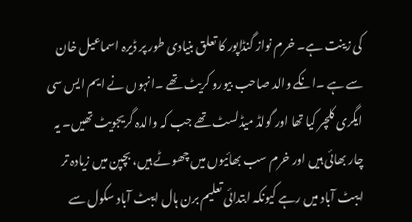کی زینت ہے۔ خرم نواز گنڈاپور کا تعلق بنیادی طور پر ڈیرہ اسماعیل خان سے ہے ۔انکے والد صاحب بیورو کریٹ تھے ۔انہوں نے ایم ایس سی ایگری کلچر کیا تھا اور گولڈ میڈلسٹ تھے جب کہ والدہ گریجویٹ تھیں۔ یہ چار بھائی ہیں اور خرم سب بھائیوں میں چھوٹے ہیں، بچپن میں زیادہ تر ایبٹ آباد میں رہے کیونکہ ابتدائی تعلیم برن ہال ایبٹ آباد سکول سے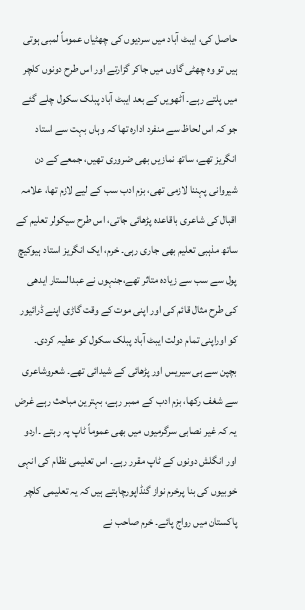حاصل کی، ایبٹ آباد میں سردیوں کی چھٹیاں عموماً لمبی ہوتی ہیں تو وہ چھٹی گاوں میں جاکر گزارتے اور اس طرح دونوں کلچر میں پلتے رہے۔ آٹھویں کے بعد ایبٹ آباد پبلک سکول چلے گئے جو کہ اس لحاظ سے منفرد ادارہ تھا کہ وہاں بہت سے استاد انگریز تھے، ساتھ نمازیں بھی ضروری تھیں، جمعے کے دن شیروانی پہننا لازمی تھی، بزم ادب سب کے لیے لازم تھا، علامہ اقبال کی شاعری باقاعدہ پڑھائی جاتی، اس طرح سیکولر تعلیم کے ساتھ مذہبی تعلیم بھی جاری رہی۔ خرم، ایک انگریز استاد ہیوکیچ پول سے سب سے زیادہ متاثر تھے،جنہوں نے عبدالستار ایدھی کی طرح مثال قائم کی اور اپنی موت کے وقت گاڑی اپنے ڈرائیور کو اوراپنی تمام دولت ایبٹ آباد پبلک سکول کو عطیہ کردی۔
بچپن سے ہی سیریس اور پڑھائی کے شیدائی تھے۔ شعروشاعری سے شغف رکھا، بزم ادب کے ممبر رہے، بہترین مباحث رہے غرض یہ کہ غیر نصابی سرگرمیوں میں بھی عموماً ٹاپ پہ رہتے ۔اردو اور انگلش دونوں کے ٹاپ مقرر رہے۔ اس تعلیمی نظام کی انہی خوبیوں کی بنا پرخرم نواز گنڈاپورچاہتے ہیں کہ یہ تعلیمی کلچر پاکستان میں رواج پائے۔ خرم صاحب نے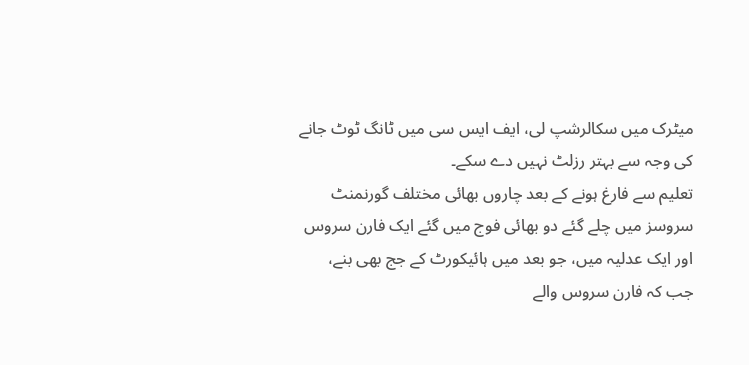میٹرک میں سکالرشپ لی، ایف ایس سی میں ٹانگ ٹوٹ جانے کی وجہ سے بہتر رزلٹ نہیں دے سکے۔
تعلیم سے فارغ ہونے کے بعد چاروں بھائی مختلف گورنمنٹ سروسز میں چلے گئے دو بھائی فوج میں گئے ایک فارن سروس اور ایک عدلیہ میں، جو بعد میں ہائیکورٹ کے جج بھی بنے، جب کہ فارن سروس والے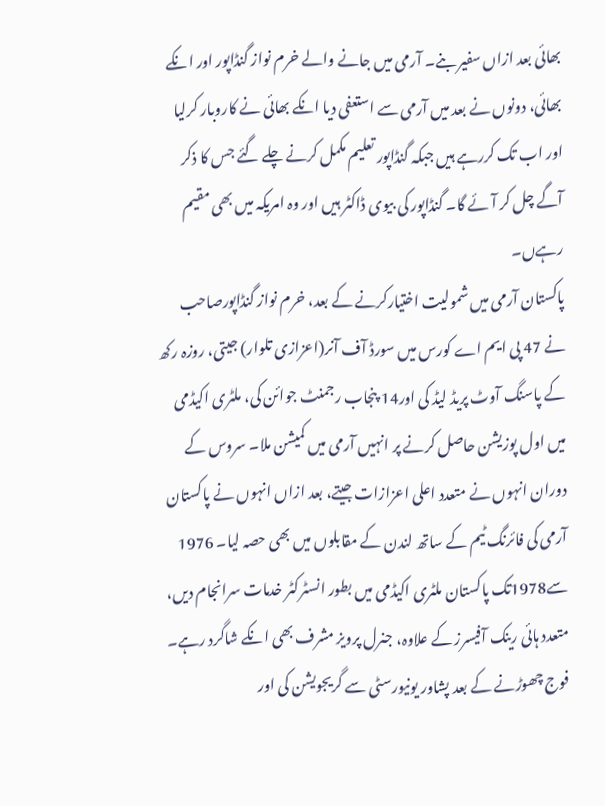بھائی بعد ازاں سفیر بنے۔ آرمی میں جانے والے خرم نواز گنڈاپور اور انکے بھائی، دونوں نے بعد میں آرمی سے استعفی دیا انکے بھائی نے کاروبار کرلیا اور اب تک کررہے ہیں جبکہ گنڈاپور تعلیم مکمل کرنے چلے گئے جس کا ذکر آگے چل کر آئے گا۔ گنڈاپور کی بیوی ڈاکٹر ہیں اور وہ امریکہ میں بھی مقیم رہےں۔
پاکستان آرمی میں شمولیت اختیارکرنے کے بعد، خرم نواز گنڈاپورصاحب نے 47 پی ایم اے کورس میں سورڈ آف آنر(اعزازی تلوار) جیتی، روزہ رکھ کے پاسنگ آوٹ پریڈ لیڈ کی اور14 پنجاب رجمنٹ جوائن کی، ملٹری اکیڈمی میں اول پوزیشن حاصل کرنے پر انہیں آرمی میں کمیشن ملا۔ سروس کے دوران انہوں نے متعدد اعلی اعزازات جیتے، بعد ازاں انہوں نے پاکستان آرمی کی فائرنگ ٹیم کے ساتھ لندن کے مقابلوں میں بھی حصہ لیا۔ 1976 سے1978تک پاکستان ملٹری اکیڈمی میں بطور انسٹرکٹر خدمات سرانجام دیں، متعدد ہائی رینک آفیسرز کے علاوہ، جنرل پرویز مشرف بھی انکے شاگرد رہے۔
فوج چھوڑنے کے بعد پشاور یونیورسٹی سے گریجویشن کی اور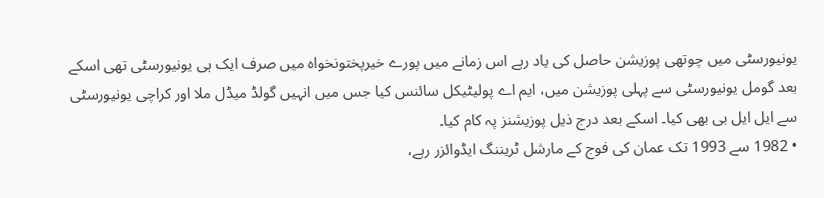یونیورسٹی میں چوتھی پوزیشن حاصل کی یاد رہے اس زمانے میں پورے خیرپختونخواہ میں صرف ایک ہی یونیورسٹی تھی اسکے بعد گومل یونیورسٹی سے پہلی پوزیشن میں، ایم اے پولیٹیکل سائنس کیا جس میں انہیں گولڈ میڈل ملا اور کراچی یونیورسٹی سے ایل ایل بی بھی کیا۔ اسکے بعد درج ذیل پوزیشنز پہ کام کیا۔
• 1982 سے 1993 تک عمان کی فوج کے مارشل ٹریننگ ایڈوائزر رہے،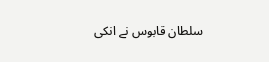سلطان قابوس نے انکی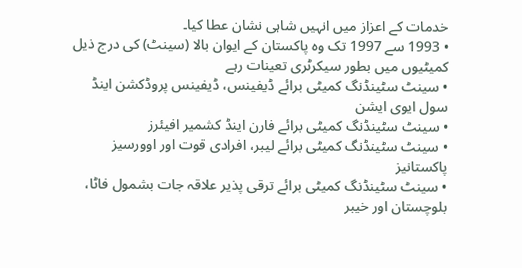خدمات کے اعزاز میں انہیں شاہی نشان عطا کیا۔
• 1993 سے 1997 تک وہ پاکستان کے ایوان بالا (سینٹ) کی درج ذیل کمیٹیوں میں بطور سیکرٹری تعینات رہے
• سینٹ سٹینڈنگ کمیٹی برائے ڈیفینس، ڈیفینس پروڈکشن اینڈ سول ایوی ایشن
• سینٹ سٹینڈنگ کمیٹی برائے فارن اینڈ کشمیر افیئرز
• سینٹ سٹینڈنگ کمیٹی برائے لیبر، افرادی قوت اور اوورسیز پاکستانیز
• سینٹ سٹینڈنگ کمیٹی برائے ترقی پذیر علاقہ جات بشمول فاٹا، بلوچستان اور خیبر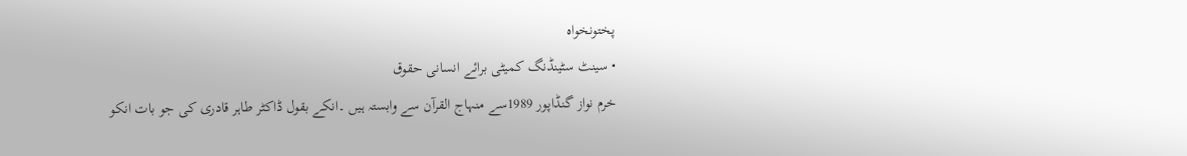پختونخواہ
• سینٹ سٹینڈنگ کمیٹی برائے انسانی حقوق
خرم نواز گنڈاپور 1989سے منہاج القرآن سے وابستہ ہیں ۔انکے بقول ڈاکٹر طاہر قادری کی جو بات انکو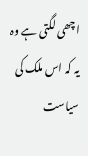اچھی لگتی ہے وہ یہ کہ اس ملک کی سیاست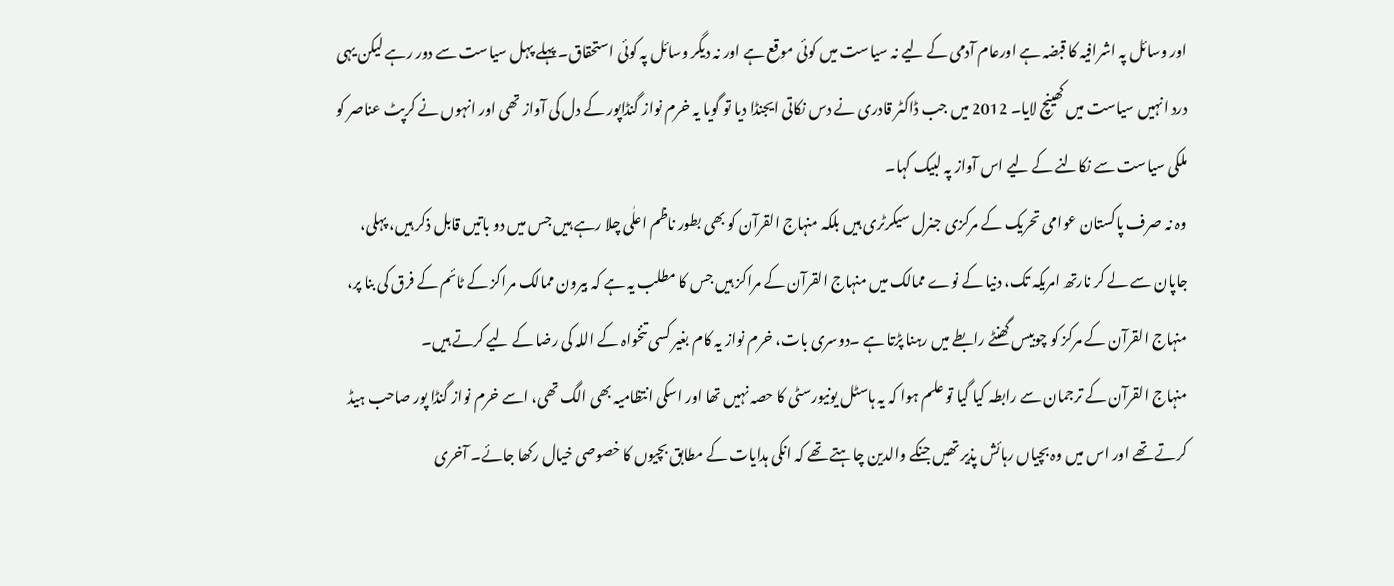اور وسائل پہ اشرافیہ کا قبضہ ہے اورعام آدمی کے لیے نہ سیاست میں کوئی موقع ہے اور نہ دیگر وسائل پہ کوئی استحقاق۔ پہلے پہل سیاست سے دور رہے لیکن یہی درد انہیں سیاست میں کھینچ لایا۔ 2012 میں جب ڈاکٹر قادری نے دس نکاتی ایجنڈا دیا تو گویا یہ خرم نواز گنڈاپور کے دل کی آواز تھی اور انہوں نے کرپٹ عناصر کو ملکی سیاست سے نکالنے کے لیے اس آواز پہ لبیک کہا۔
وہ نہ صرف پاکستان عوامی تحریک کے مرکزی جنرل سیکرٹری ہیں بلکہ منہاج القرآن کو بھی بطور ناظم اعلٰی چلا رہے ہیں جس میں دو باتیں قابل ذکر ہیں، پہلی، جاپان سے لے کر نارتھ امریکہ تک، دنیا کے نوے ممالک میں منہاج القرآن کے مراکز ہیں جس کا مطلب یہ ہے کہ بیرون ممالک مراکز کے ٹائم کے فرق کی بنا پر، منہاج القرآن کے مرکز کو چوبیس گھنٹے رابطے میں رہنا پڑتا ہے ۔دوسری بات، خرم نواز یہ کام بغیر کسی تنخواہ کے اللہ کی رضا کے لیے کرتے ہیں۔
منہاج القرآن کے ترجمان سے رابطہ کیا گیا تو علم ہوا کہ یہ ہاسٹل یونیورسٹی کا حصہ نہیں تھا اور اسکی انتظامیہ بھی الگ تھی، اسے خرم نواز گنڈا پور صاحب ہیڈ کرتے تھے اور اس میں وہ بچیاں رہائش پذیر تھیں جنکے والدین چاہتے تھے کہ انکی ہدایات کے مطابق بچیوں کا خصوصی خیال رکھا جائے۔ آخری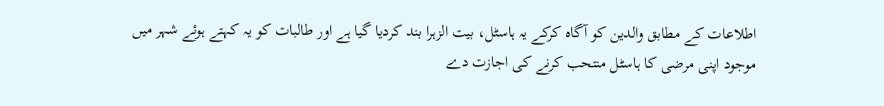اطلاعات کے مطابق والدین کو آگاہ کرکے یہ ہاسٹل، بیت الزہرا بند کردیا گیا ہے اور طالبات کو یہ کہتے ہوئے شہر میں موجود اپنی مرضی کا ہاسٹل منتحب کرنے کی اجازت دے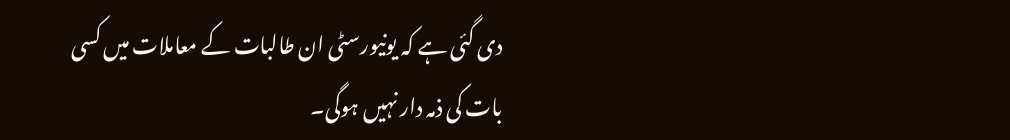دی گئی ہے کہ یونیورسٹی ان طالبات کے معاملات میں کسی بات کی ذمہ دار نہیں ہوگی۔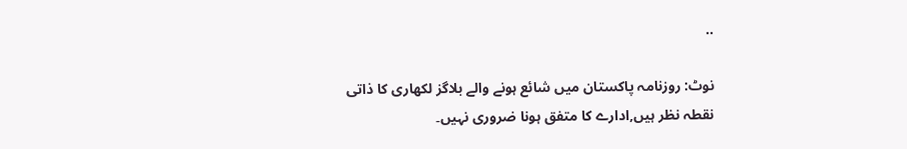..

نوٹ: روزنامہ پاکستان میں شائع ہونے والے بلاگز لکھاری کا ذاتی نقطہ نظر ہیں,ادارے کا متفق ہونا ضروری نہیں۔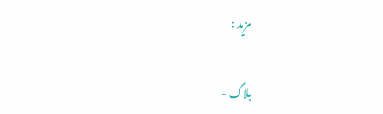مزید :

بلاگ -